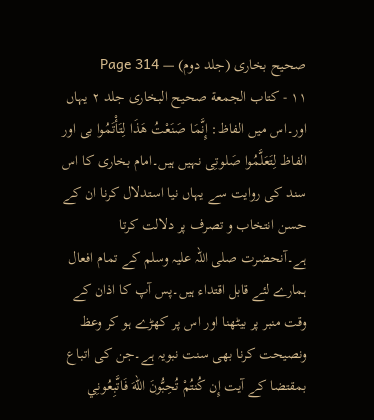صحیح بخاری (جلد دوم) — Page 314
۱۱ - كتاب الجمعة صحيح البخاری جلد ۲ یہاں اور۔اس میں الفاظ: إِنَّمَا صَنَعْتُ هَذَا لِتَأْتَمُوا بى اور الفاظ لِتَعَلَّمُوا صَلوتِی نہیں ہیں۔امام بخاری کا اس سند کی روایت سے یہاں نیا استدلال کرنا ان کے حسن انتخاب و تصرف پر دلالت کرتا ہے۔آنحضرت صلی اللہ علیہ وسلم کے تمام افعال ہمارے لئے قابل اقتداء ہیں۔پس آپ کا اذان کے وقت منبر پر بیٹھنا اور اس پر کھڑے ہو کر وعظ ونصیحت کرنا بھی سنت نبویہ ہے۔جن کی اتباع بمقتضا کے آیت إِن كُنتُمْ تُحِبُّونَ اللهَ فَاتَّبِعُونِي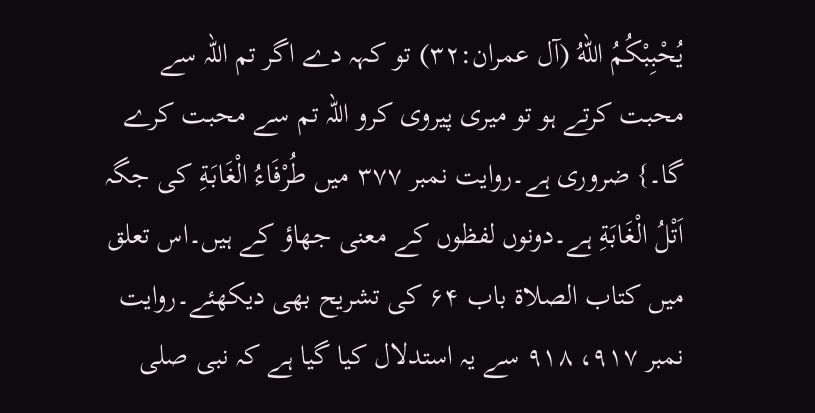يُحْبِبْكُمُ اللهُ (آل عمران:۳۲) تو کہہ دے اگر تم اللہ سے محبت کرتے ہو تو میری پیروی کرو اللہ تم سے محبت کرے گا۔} ضروری ہے۔روایت نمبر ۳۷۷ میں طُرْفَاءُ الْغَابَةِ کی جگہ اَتْلُ الْغَابَةِ ہے۔دونوں لفظوں کے معنی جھاؤ کے ہیں۔اس تعلق میں کتاب الصلاۃ باب ۶۴ کی تشریح بھی دیکھئے۔روایت نمبر ۹۱۷، ۹۱۸ سے یہ استدلال کیا گیا ہے کہ نبی صلی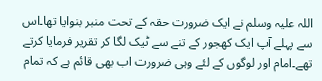اللہ علیہ وسلم نے ایک ضرورت حقہ کے تحت منبر بنوایا تھا۔اس سے پہلے آپ ایک کھجور کے تنے سے ٹیک لگا کر تقریر فرمایا کرتے تھے۔امام اور لوگوں کے لئے وہی ضرورت اب بھی قائم ہے کہ تمام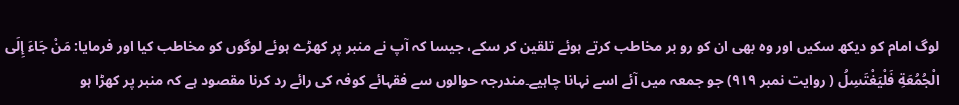لوگ امام کو دیکھ سکیں اور وہ بھی ان کو رو بر مخاطب کرتے ہوئے تلقین کر سکے، جیسا کہ آپ نے منبر پر کھڑے ہوئے لوگوں کو مخاطب کیا اور فرمایا: مَنْ جَاءَ إِلَى الْجُمُعَةِ فَلْيَغْتَسِلُ ( روایت نمبر ۹۱۹) جو جمعہ میں آئے اسے نہانا چاہیے۔مندرجہ حوالوں سے فقہائے کوفہ کی رائے رد کرنا مقصود ہے کہ منبر پر کھڑا ہو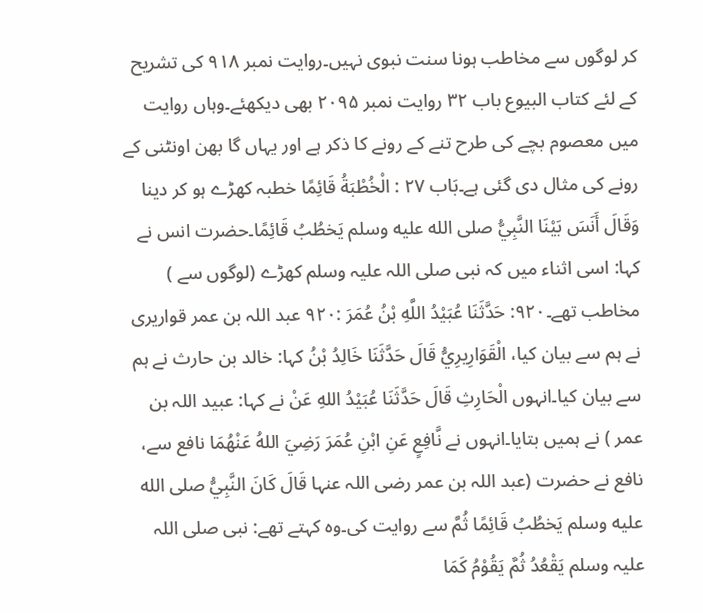کر لوگوں سے مخاطب ہونا سنت نبوی نہیں۔روایت نمبر ۹۱۸ کی تشریح کے لئے کتاب البیوع باب ۳۲ روایت نمبر ۲۰۹۵ بھی دیکھئے۔وہاں روایت میں معصوم بچے کی طرح تنے کے رونے کا ذکر ہے اور یہاں گا بھن اونٹنی کے رونے کی مثال دی گئی ہے۔بَاب ۲۷ : الْخُطْبَةُ قَائِمًا خطبہ کھڑے ہو کر دینا وَقَالَ أَنَسَ بَيْنَا النَّبِيُّ صلى الله عليه وسلم يَخطُبُ قَائِمًا۔حضرت انس نے کہا: اسی اثناء میں کہ نبی صلی اللہ علیہ وسلم کھڑے (لوگوں سے ) مخاطب تھے۔۹۲۰: حَدَّثَنَا عُبَيْدُ اللَّهِ بْنُ عُمَرَ :۹۲۰ عبد اللہ بن عمر قواریری نے ہم سے بیان کیا، الْقَوَارِيرِيُّ قَالَ حَدَّثَنَا خَالِدُ بْنُ کہا: خالد بن حارث نے ہم سے بیان کیا۔انہوں الْحَارِثِ قَالَ حَدَّثَنَا عُبَيْدُ اللهِ عَنْ نے کہا: عبید اللہ بن عمر ) نے ہمیں بتایا۔انہوں نے نَّافِعٍ عَنِ ابْنِ عُمَرَ رَضِيَ اللهُ عَنْهُمَا نافع سے، نافع نے حضرت (عبد اللہ بن عمر رضی اللہ عنہا قَالَ كَانَ النَّبِيُّ صلى الله عليه وسلم يَخطُبُ قَائِمًا ثُمَّ سے روایت کی۔وہ کہتے تھے: نبی صلی اللہ علیہ وسلم يَقْعُدُ ثُمَّ يَقُوْمُ كَمَا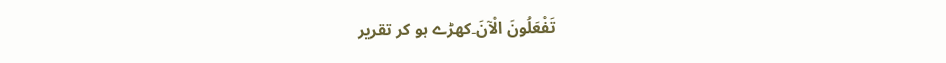تَفْعَلُونَ الْآنَ۔کھڑے ہو کر تقریر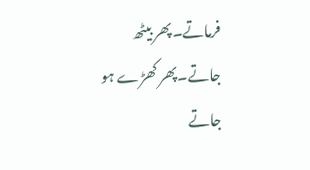فرماتے۔پھر بیٹھ جاتے۔پھر کھڑے ہو جاتے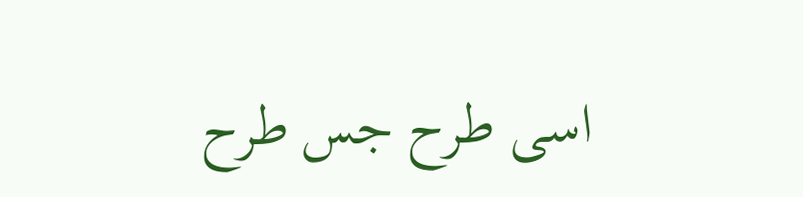اسی طرح جس طرح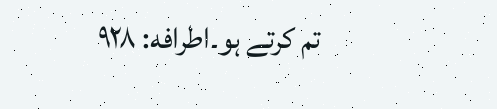تم کرتے ہو۔اطرافه: ۹۲۸